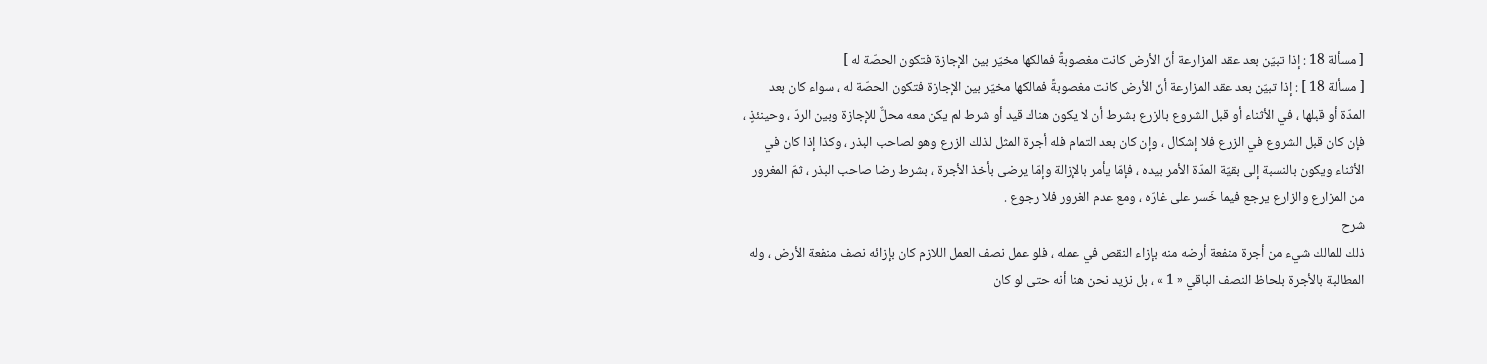[ مسألة 18 : إذا تبيّن بعد عقد المزارعة أنّ الأرض كانت مغصوبةً فمالكها مخيّر بين الإجازة فتكون الحصّة له ]
[ مسألة 18 ] : إذا تبيّن بعد عقد المزارعة أنّ الأرض كانت مغصوبةً فمالكها مخيّر بين الإجازة فتكون الحصّة له ، سواء كان بعد المدّة أو قبلها ، في الأثناء أو قبل الشروع بالزرع بشرط أن لا يكون هناك قيد أو شرط لم يكن معه محلٌّ للإجازة وبين الردّ ، وحينئذٍ ، فإن كان قبل الشروع في الزرع فلا إشكال ، وإن كان بعد التمام فله أجرة المثل لذلك الزرع وهو لصاحب البذر ، وكذا إذا كان في الأثناء ويكون بالنسبة إلى بقيّة المدّة الأمر بيده ، فإمّا يأمر بالإزالة وإمّا يرضى بأخذ الأجرة ، بشرط رضا صاحب البذر ، ثمّ المغرور من المزارع والزارع يرجع فيما خَسر على غارّه ، ومع عدم الغرور فلا رجوع .
شرح
ذلك للمالك شيء من أجرة منفعة أرضه منه بإزاء النقص في عمله ، فلو عمل نصف العمل اللازم كان بإزائه نصف منفعة الأرض ، وله المطالبة بالأجرة بلحاظ النصف الباقي « 1 » ، بل نزيد نحن هنا أنه حتى لو كان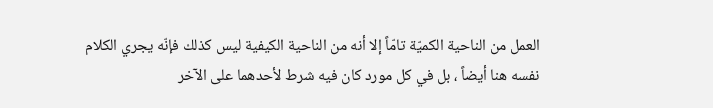العمل من الناحية الكميّة تامّاً إلا أنه من الناحية الكيفية ليس كذلك فإنّه يجري الكلام نفسه هنا أيضاً ، بل في كل مورد كان فيه شرط لأحدهما على الآخر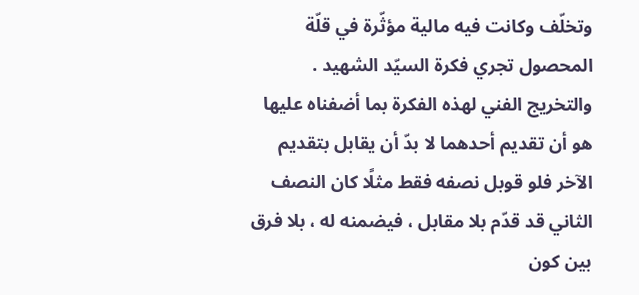وتخلّف وكانت فيه مالية مؤثّرة في قلّة المحصول تجري فكرة السيّد الشهيد .
والتخريج الفني لهذه الفكرة بما أضفناه عليها هو أن تقديم أحدهما لا بدّ أن يقابل بتقديم الآخر فلو قوبل نصفه فقط مثلًا كان النصف الثاني قد قدّم بلا مقابل ، فيضمنه له ، بلا فرق بين كون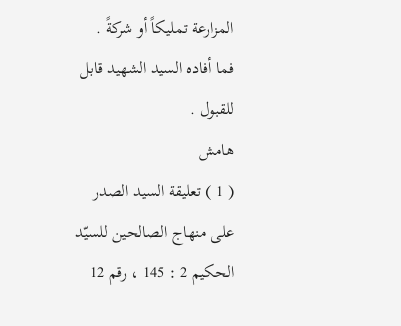المزارعة تمليكاً أو شركةً .
فما أفاده السيد الشهيد قابل للقبول .
هامش
( 1 ) تعليقة السيد الصدر على منهاج الصالحين للسيّد الحكيم 2 : 145 ، رقم 12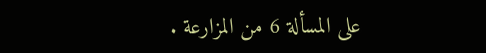على المسألة 6 من المزارعة .